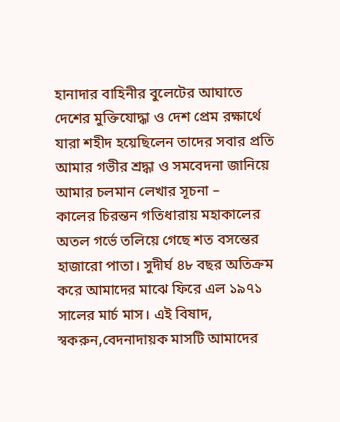হানাদার বাহিনীর বুলেটের আঘাতে দেশের মুক্তিযোদ্ধা ও দেশ প্রেম রক্ষার্থে যারা শহীদ হয়েছিলেন তাদের সবার প্রতি আমার গভীর শ্রদ্ধা ও সমবেদনা জানিয়ে আমার চলমান লেখার সূচনা –
কালের চিরন্তন গতিধারায় মহাকালের অতল গর্ভে তলিয়ে গেছে শত বসন্তের হাজারো পাতা। সুদীর্ঘ ৪৮ বছর অতিক্রম করে আমাদের মাঝে ফিরে এল ১৯৭১ সালের মার্চ মাস। এই বিষাদ, স্বকরুন,বেদনাদায়ক মাসটি আমাদের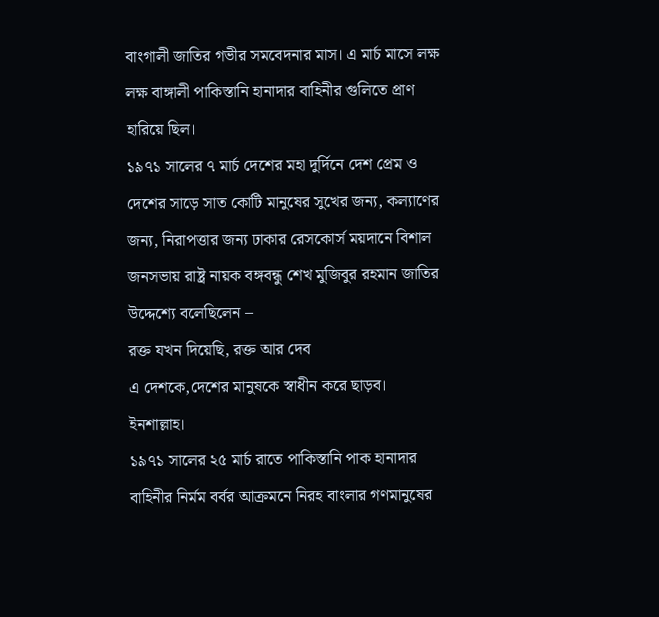বাংগালী জাতির গভীর সমবেদনার মাস। এ মার্চ মাসে লক্ষ লক্ষ বাঙ্গালী পাকিস্তানি হানাদার বাহিনীর গুলিতে প্রাণ হারিয়ে ছিল।
১৯৭১ সালের ৭ মার্চ দেশের মহা দুর্দিনে দেশ প্রেম ও দেশের সাড়ে সাত কোটি মানুষের সুখের জন্য, কল্যাণের জন্য, নিরাপত্তার জন্য ঢাকার রেসকোর্স ময়দানে বিশাল জনসভায় রাষ্ট্র নায়ক বঙ্গবন্ধু শেখ মুজিবুর রহমান জাতির উদ্দেশ্যে বলেছিলেন –
রক্ত যখন দিয়েছি, রক্ত আর দেব
এ দেশকে,দেশের মানুষকে স্বাধীন করে ছাড়ব।
ইনশাল্লাহ।
১৯৭১ সালের ২৫ মার্চ রাতে পাকিস্তানি পাক হানাদার বাহিনীর নির্মম বর্বর আক্রমনে নিরহ বাংলার গণমানুষের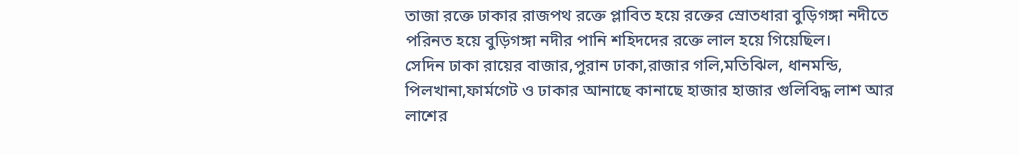তাজা রক্তে ঢাকার রাজপথ রক্তে প্লাবিত হয়ে রক্তের স্রোতধারা বুড়িগঙ্গা নদীতে পরিনত হয়ে বুড়িগঙ্গা নদীর পানি শহিদদের রক্তে লাল হয়ে গিয়েছিল।
সেদিন ঢাকা রায়ের বাজার,পুরান ঢাকা,রাজার গলি,মতিঝিল, ধানমন্ডি, পিলখানা,ফার্মগেট ও ঢাকার আনাছে কানাছে হাজার হাজার গুলিবিদ্ধ লাশ আর লাশের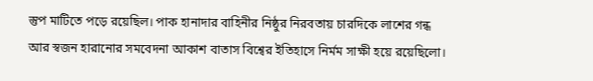স্তুপ মাটিতে পড়ে রয়েছিল। পাক হানাদার বাহিনীর নিষ্ঠুর নিরবতায় চারদিকে লাশের গন্ধ আর স্বজন হারানোর সমবেদনা আকাশ বাতাস বিশ্বের ইতিহাসে নির্মম সাক্ষী হয়ে রয়েছিলো।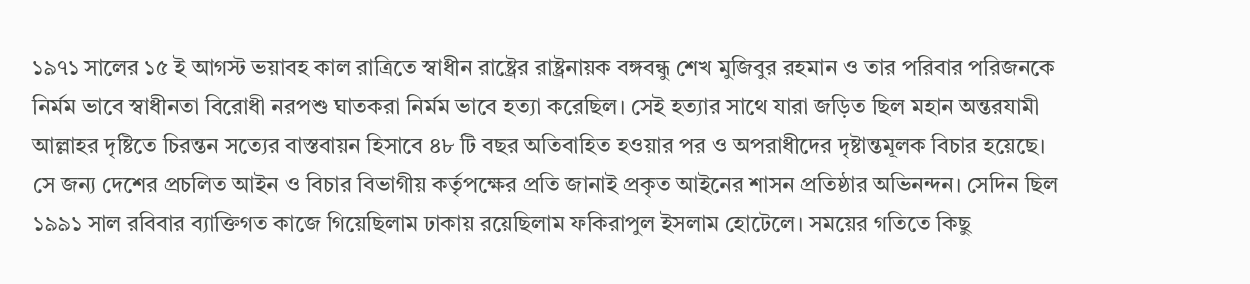১৯৭১ সালের ১৫ ই আগস্ট ভয়াবহ কাল রাত্রিতে স্বাধীন রাষ্ট্রের রাষ্ট্রনায়ক বঙ্গবন্ধু শেখ মুজিবুর রহমান ও তার পরিবার পরিজনকে নির্মম ভাবে স্বাধীনতা বিরোধী নরপশু ঘাতকরা নির্মম ভাবে হত্যা করেছিল। সেই হত্যার সাথে যারা জড়িত ছিল মহান অন্তরযামী আল্লাহর দৃষ্টিতে চিরন্তন সত্যের বাস্তবায়ন হিসাবে ৪৮ টি বছর অতিবাহিত হওয়ার পর ও অপরাধীদের দৃষ্টান্তমূলক বিচার হয়েছে।
সে জন্য দেশের প্রচলিত আইন ও বিচার বিভাগীয় কর্তৃপক্ষের প্রতি জানাই প্রকৃত আইনের শাসন প্রতিষ্ঠার অভিনন্দন। সেদিন ছিল ১৯৯১ সাল রবিবার ব্যাক্তিগত কাজে গিয়েছিলাম ঢাকায় রয়েছিলাম ফকিরাপুল ইসলাম হোটেলে। সময়ের গতিতে কিছু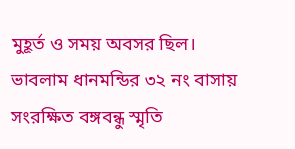মুহূর্ত ও সময় অবসর ছিল।
ভাবলাম ধানমন্ডির ৩২ নং বাসায় সংরক্ষিত বঙ্গবন্ধু স্মৃতি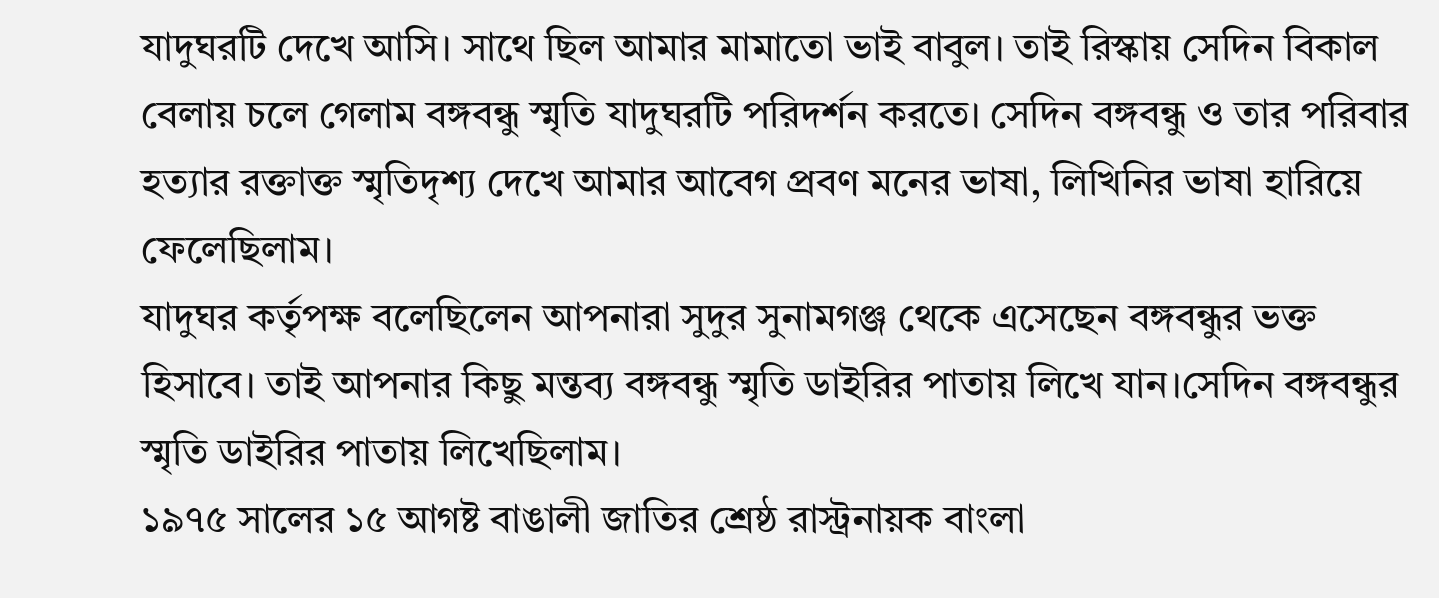যাদুঘরটি দেখে আসি। সাথে ছিল আমার মামাতো ভাই বাবুল। তাই রিস্কায় সেদিন বিকাল বেলায় চলে গেলাম বঙ্গবন্ধু স্মৃতি যাদুঘরটি পরিদর্শন করতে। সেদিন বঙ্গবন্ধু ও তার পরিবার হত্যার রক্তাক্ত স্মৃতিদৃশ্য দেখে আমার আবেগ প্রবণ মনের ভাষা, লিখিনির ভাষা হারিয়ে ফেলেছিলাম।
যাদুঘর কর্তৃপক্ষ বলেছিলেন আপনারা সুদুর সুনামগঞ্জ থেকে এসেছেন বঙ্গবন্ধুর ভক্ত হিসাবে। তাই আপনার কিছু মন্তব্য বঙ্গবন্ধু স্মৃতি ডাইরির পাতায় লিখে যান।সেদিন বঙ্গবন্ধুর স্মৃতি ডাইরির পাতায় লিখেছিলাম।
১৯৭৫ সালের ১৫ আগষ্ট বাঙালী জাতির শ্রেষ্ঠ রাস্ট্রনায়ক বাংলা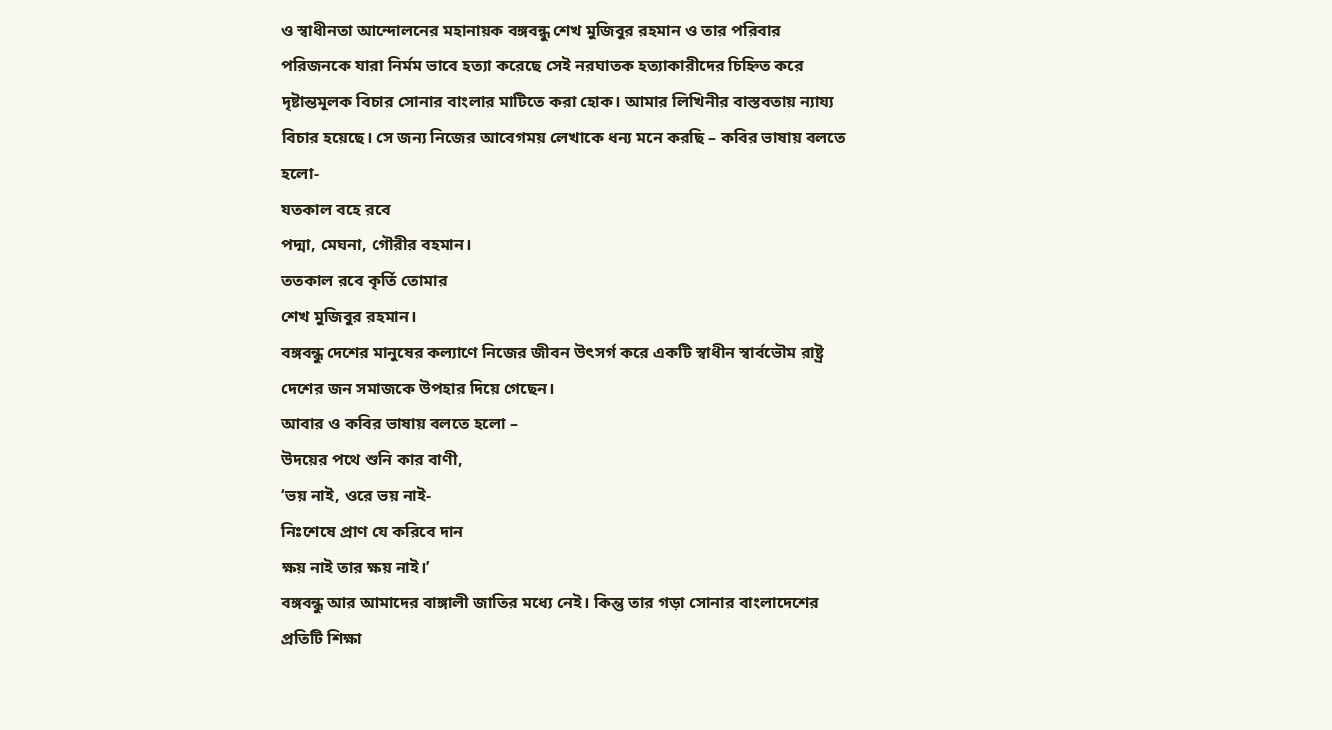ও স্বাধীনতা আন্দোলনের মহানায়ক বঙ্গবন্ধু শেখ মুজিবুর রহমান ও তার পরিবার পরিজনকে যারা নির্মম ভাবে হত্যা করেছে সেই নরঘাতক হত্যাকারীদের চিহ্নিত করে দৃষ্টান্তমূলক বিচার সোনার বাংলার মাটিতে করা হোক। আমার লিখিনীর বাস্তবতায় ন্যায্য বিচার হয়েছে। সে জন্য নিজের আবেগময় লেখাকে ধন্য মনে করছি – কবির ভাষায় বলতে হলো-
যতকাল বহে রবে
পদ্মা, মেঘনা, গৌরীর বহমান।
ততকাল রবে কৃর্তি তোমার
শেখ মুজিবুর রহমান।
বঙ্গবন্ধু দেশের মানুষের কল্যাণে নিজের জীবন উৎসর্গ করে একটি স্বাধীন স্বার্বভৌম রাষ্ট্র দেশের জন সমাজকে উপহার দিয়ে গেছেন।
আবার ও কবির ভাষায় বলতে হলো –
উদয়ের পথে শুনি কার বাণী,
‘ভয় নাই, ওরে ভয় নাই-
নিঃশেষে প্রাণ যে করিবে দান
ক্ষয় নাই তার ক্ষয় নাই।’
বঙ্গবন্ধু আর আমাদের বাঙ্গালী জাতির মধ্যে নেই। কিন্তু তার গড়া সোনার বাংলাদেশের প্রতিটি শিক্ষা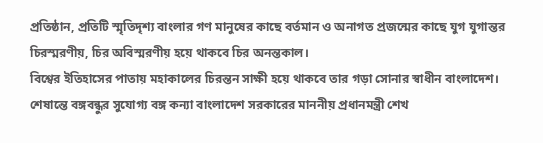প্রতিষ্ঠান, প্রতিটি স্মৃতিদৃশ্য বাংলার গণ মানুষের কাছে বর্তমান ও অনাগত প্রজন্মের কাছে যুগ যুগান্তর চিরস্মরণীয়, চির অবিস্মরণীয় হয়ে থাকবে চির অনন্তকাল।
বিশ্বের ইতিহাসের পাতায় মহাকালের চিরন্তন সাক্ষী হয়ে থাকবে তার গড়া সোনার স্বাধীন বাংলাদেশ।
শেষান্তে বঙ্গবন্ধুর সুযোগ্য বঙ্গ কন্যা বাংলাদেশ সরকারের মাননীয় প্রধানমন্ত্রী শেখ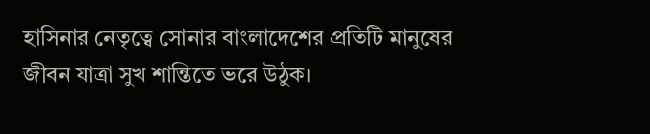হাসিনার নেতৃত্বে সোনার বাংলাদেশের প্রতিটি মানুষের জীবন যাত্রা সুখ শান্তিতে ভরে উঠুক।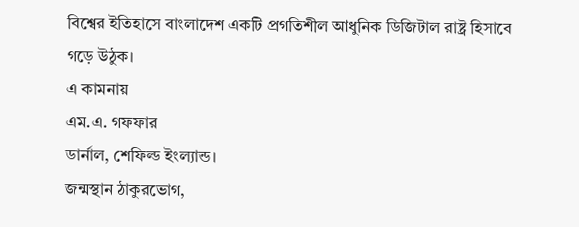বিশ্বের ইতিহাসে বাংলাদেশ একটি প্রগতিশীল আধুনিক ডিজিটাল রাষ্ট্র হিসাবে গড়ে উঠুক।
এ কামনায়
এম.এ. গফফার
ডার্নাল, শেফিল্ড ইংল্যান্ড।
জন্মস্থান ঠাকুরভোগ,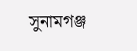সুনামগঞ্জ